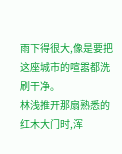雨下得很大,像是要把这座城市的喧嚣都洗刷干净。
林浅推开那扇熟悉的红木大门时,浑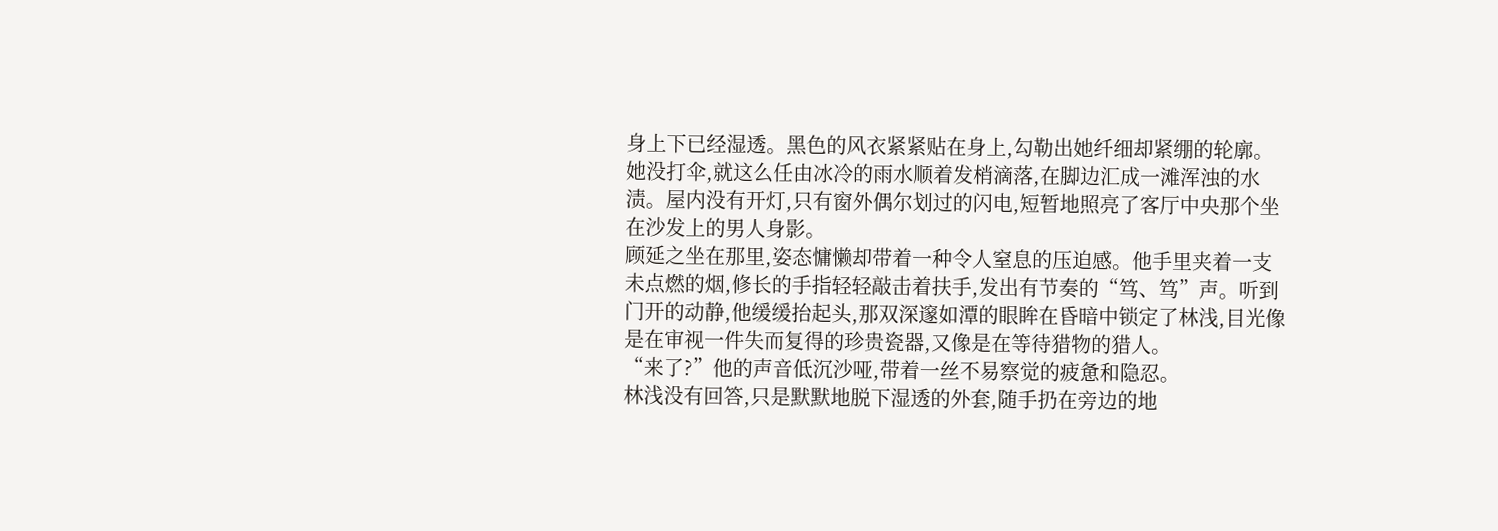身上下已经湿透。黑色的风衣紧紧贴在身上,勾勒出她纤细却紧绷的轮廓。她没打伞,就这么任由冰冷的雨水顺着发梢滴落,在脚边汇成一滩浑浊的水渍。屋内没有开灯,只有窗外偶尔划过的闪电,短暂地照亮了客厅中央那个坐在沙发上的男人身影。
顾延之坐在那里,姿态慵懒却带着一种令人窒息的压迫感。他手里夹着一支未点燃的烟,修长的手指轻轻敲击着扶手,发出有节奏的“笃、笃”声。听到门开的动静,他缓缓抬起头,那双深邃如潭的眼眸在昏暗中锁定了林浅,目光像是在审视一件失而复得的珍贵瓷器,又像是在等待猎物的猎人。
“来了?”他的声音低沉沙哑,带着一丝不易察觉的疲惫和隐忍。
林浅没有回答,只是默默地脱下湿透的外套,随手扔在旁边的地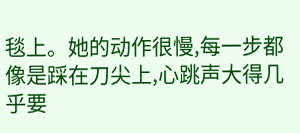毯上。她的动作很慢,每一步都像是踩在刀尖上,心跳声大得几乎要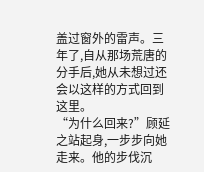盖过窗外的雷声。三年了,自从那场荒唐的分手后,她从未想过还会以这样的方式回到这里。
“为什么回来?”顾延之站起身,一步步向她走来。他的步伐沉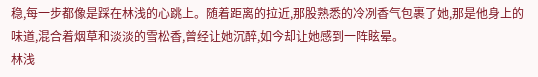稳,每一步都像是踩在林浅的心跳上。随着距离的拉近,那股熟悉的冷冽香气包裹了她,那是他身上的味道,混合着烟草和淡淡的雪松香,曾经让她沉醉,如今却让她感到一阵眩晕。
林浅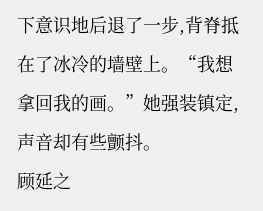下意识地后退了一步,背脊抵在了冰冷的墙壁上。“我想拿回我的画。”她强装镇定,声音却有些颤抖。
顾延之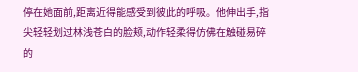停在她面前,距离近得能感受到彼此的呼吸。他伸出手,指尖轻轻划过林浅苍白的脸颊,动作轻柔得仿佛在触碰易碎的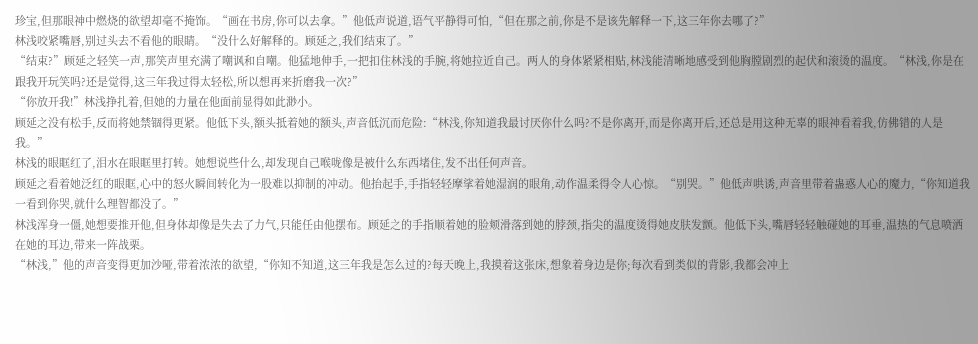珍宝,但那眼神中燃烧的欲望却毫不掩饰。“画在书房,你可以去拿。”他低声说道,语气平静得可怕,“但在那之前,你是不是该先解释一下,这三年你去哪了?”
林浅咬紧嘴唇,别过头去不看他的眼睛。“没什么好解释的。顾延之,我们结束了。”
“结束?”顾延之轻笑一声,那笑声里充满了嘲讽和自嘲。他猛地伸手,一把扣住林浅的手腕,将她拉近自己。两人的身体紧紧相贴,林浅能清晰地感受到他胸膛剧烈的起伏和滚烫的温度。“林浅,你是在跟我开玩笑吗?还是觉得,这三年我过得太轻松,所以想再来折磨我一次?”
“你放开我!”林浅挣扎着,但她的力量在他面前显得如此渺小。
顾延之没有松手,反而将她禁锢得更紧。他低下头,额头抵着她的额头,声音低沉而危险:“林浅,你知道我最讨厌你什么吗?不是你离开,而是你离开后,还总是用这种无辜的眼神看着我,仿佛错的人是我。”
林浅的眼眶红了,泪水在眼眶里打转。她想说些什么,却发现自己喉咙像是被什么东西堵住,发不出任何声音。
顾延之看着她泛红的眼眶,心中的怒火瞬间转化为一股难以抑制的冲动。他抬起手,手指轻轻摩挲着她湿润的眼角,动作温柔得令人心惊。“别哭。”他低声哄诱,声音里带着蛊惑人心的魔力,“你知道我一看到你哭,就什么理智都没了。”
林浅浑身一僵,她想要推开他,但身体却像是失去了力气,只能任由他摆布。顾延之的手指顺着她的脸颊滑落到她的脖颈,指尖的温度烫得她皮肤发颤。他低下头,嘴唇轻轻触碰她的耳垂,温热的气息喷洒在她的耳边,带来一阵战栗。
“林浅,”他的声音变得更加沙哑,带着浓浓的欲望,“你知不知道,这三年我是怎么过的?每天晚上,我摸着这张床,想象着身边是你;每次看到类似的背影,我都会冲上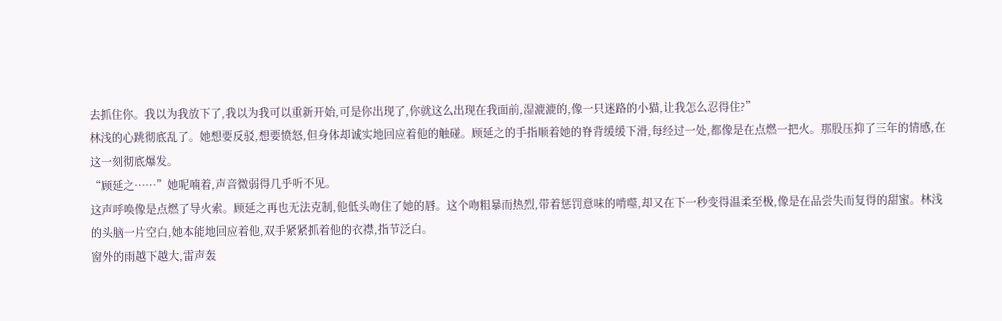去抓住你。我以为我放下了,我以为我可以重新开始,可是你出现了,你就这么出现在我面前,湿漉漉的,像一只迷路的小猫,让我怎么忍得住?”
林浅的心跳彻底乱了。她想要反驳,想要愤怒,但身体却诚实地回应着他的触碰。顾延之的手指顺着她的脊背缓缓下滑,每经过一处,都像是在点燃一把火。那股压抑了三年的情感,在这一刻彻底爆发。
“顾延之……”她呢喃着,声音微弱得几乎听不见。
这声呼唤像是点燃了导火索。顾延之再也无法克制,他低头吻住了她的唇。这个吻粗暴而热烈,带着惩罚意味的啃噬,却又在下一秒变得温柔至极,像是在品尝失而复得的甜蜜。林浅的头脑一片空白,她本能地回应着他,双手紧紧抓着他的衣襟,指节泛白。
窗外的雨越下越大,雷声轰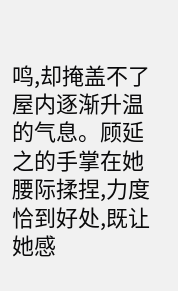鸣,却掩盖不了屋内逐渐升温的气息。顾延之的手掌在她腰际揉捏,力度恰到好处,既让她感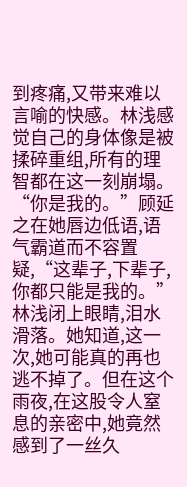到疼痛,又带来难以言喻的快感。林浅感觉自己的身体像是被揉碎重组,所有的理智都在这一刻崩塌。
“你是我的。”顾延之在她唇边低语,语气霸道而不容置疑,“这辈子,下辈子,你都只能是我的。”
林浅闭上眼睛,泪水滑落。她知道,这一次,她可能真的再也逃不掉了。但在这个雨夜,在这股令人窒息的亲密中,她竟然感到了一丝久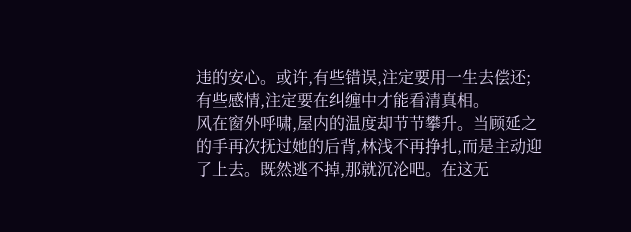违的安心。或许,有些错误,注定要用一生去偿还;有些感情,注定要在纠缠中才能看清真相。
风在窗外呼啸,屋内的温度却节节攀升。当顾延之的手再次抚过她的后背,林浅不再挣扎,而是主动迎了上去。既然逃不掉,那就沉沦吧。在这无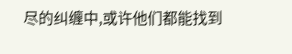尽的纠缠中,或许他们都能找到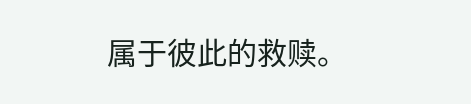属于彼此的救赎。